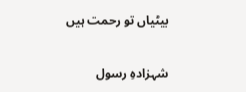بیٹیاں تو رحمت ہیں

شہزادہِ رسول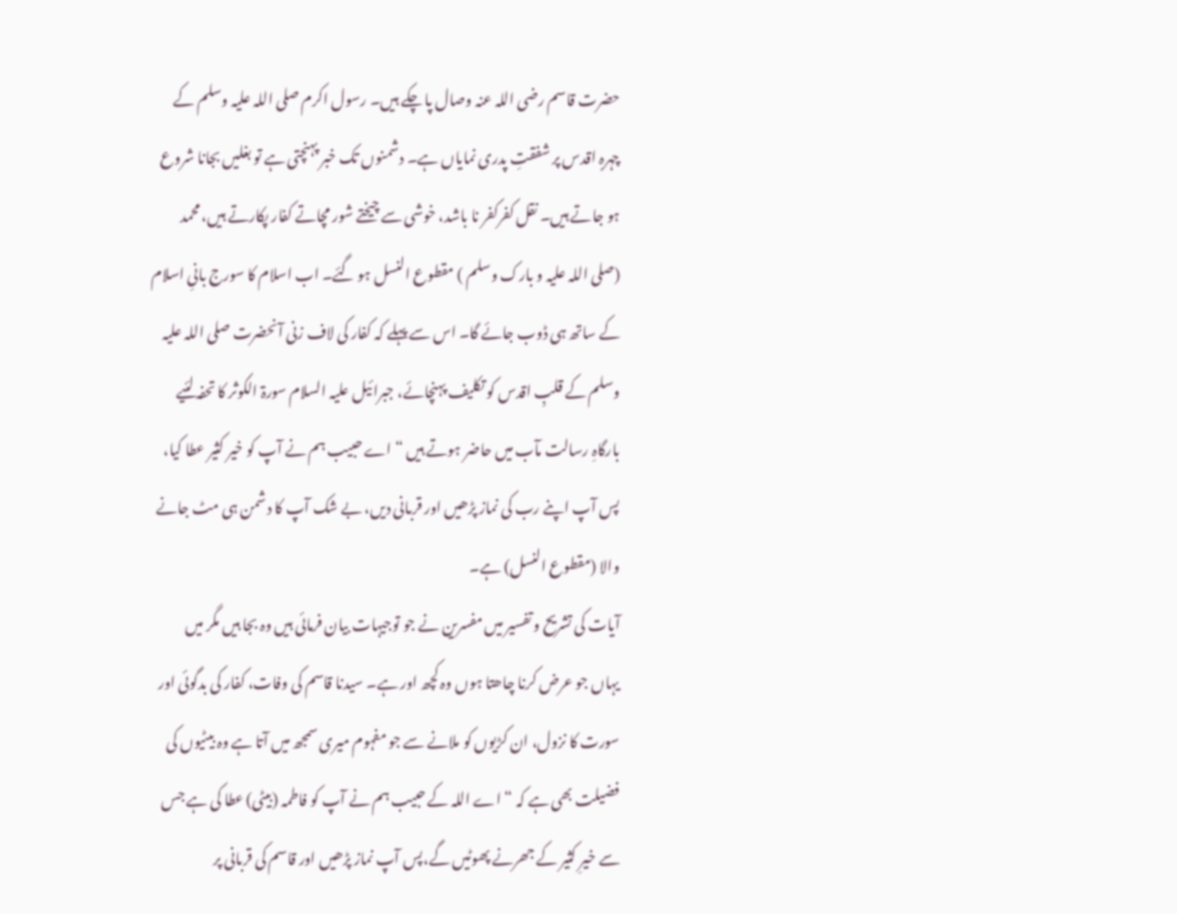حضرت قاسم رضی اللہ عنہ وصال پا چکے ہیں۔ رسول اکرم صلی اللہ علیہ وسلم کے چہرہِ اقدس پر شفقتِ پدری نمایاں ہے۔ دشمنوں تک خبر پہنچتی ہے تو بغلیں بجانا شروع ہو جاتے ہیں۔ نقل کفرکفر نا باشد، خوشی سے چیختے شور مچاتے کفار پکارتے ہیں، محمد (صلی اللہ علیہ و بارک وسلم ) مقطوع النسل ہو گئے۔ اب اسلام کا سورج بانیِ اسلام کے ساتھ ہی ڈوب جائے گا۔ اس سے پہلے کہ کفار کی لاف زنی آنحضرت صلی اللہ علیہ وسلم کے قلبِ اقدس کو تکلیف پہنچائے، جبرائیل علیہ السلام سورۃ الکوثر کا تحفہ لئیے بارگاہِ رسالت مآب میں حاضر ہوتے ہیں “اے حبیب ہم نے آپ کو خیر کثیر عطا کیا، پس آپ اپنے رب کی نماز پڑھیں اور قربانی دیں، بے شک آپ کا دشمن ہی مٹ جانے والا (مقطوع النسل) ہے۔
آیات کی تشریح و تفسیر میں مفسرین نے جو توجیہات بیان فرمائی ہیں وہ بجا ہیں مگر میں یہاں جو عرض کرنا چاھتا ہوں وہ کچھ اور ہے۔ سیدنا قاسم کی وفات، کفار کی بدگوئی اور سورت کا نزول، ان کڑیوں کو ملانے سے جو مفہوم میری سمجھ میں آتا ہے وہ بیٹیوں کی فضیلت بھی ہے کہ “اے اللہ کے حبیب ہم نے آپ کو فاطمہ (بیٹی) عطا کی ہے جس سے خیرِ کثیر کے جھرنے پھوٹیں گے،پس آپ نماز پڑھیں اور قاسم کی قربانی پر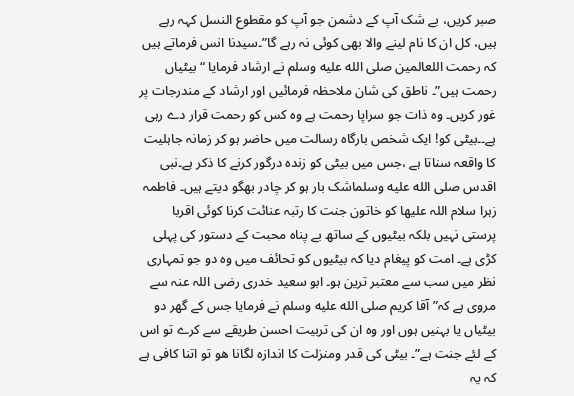صبر کریں، بے شک آپ کے دشمن جو آپ کو مقطوع النسل کہہ رہے ہیں، کل ان کا نام لینے والا بھی کوئی نہ رہے گا”۔سیدنا انس فرماتے ہیں کہ رحمت اللعالمین صلى الله عليه وسلم نے ارشاد فرمایا “بیٹیاں رحمت ہیں”۔ ناطق کی شان ملاحظہ فرمائیں اور ارشاد کے مندرجات پر غور کریں۔ وہ ذات جو سراپا رحمت ہے وہ کس کو رحمت قرار دے رہی ہے۔۔بیٹی کو! ایک شخص بارگاہ رسالت میں حاضر ہو کر زمانہ جاہلیت کا واقعہ سناتا ہے ،جس میں بیٹی کو زندہ درگور کرنے کا ذکر ہے۔نبی اقدس صلى الله عليه وسلماشک بار ہو کر چادر بھگو دیتے ہیں۔ فاطمہ زہرا سلام اللہ علیھا کو خاتون جنت کا رتبہ عنائت کرنا کوئی اقربا پرستی نہیں بلکہ بیٹیوں کے ساتھ بے پناہ محبت کے دستور کی پہلی کڑی ہے۔ امت کو پیغام دیا کہ بیٹیوں کو تحائف میں وہ دو جو تمہاری نظر میں سب سے معتبر ترین ہو۔ ابو سعید خدری رضی اللہ عنہ سے مروی ہے کہ” آقا کریم صلى الله عليه وسلم نے فرمایا جس کے گھر دو بیٹیاں یا بہنیں ہوں اور وہ ان کی تربیت احسن طریقے سے کرے تو اس کے لئے جنت ہے”۔ بیٹی کی قدر ومنزلت کا اندازہ لگانا ھو تو اتنا کافی ہے کہ یہ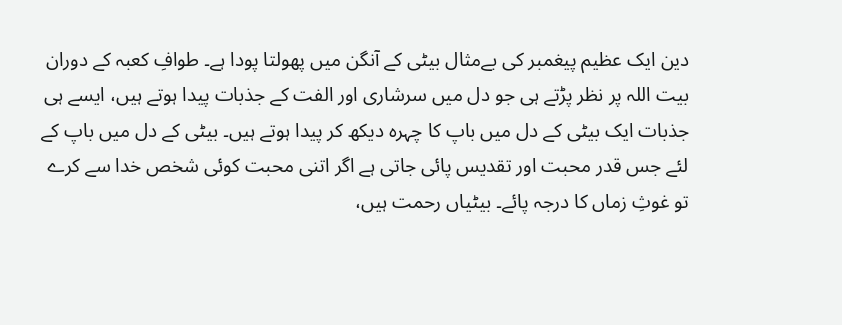دین ایک عظیم پیغمبر کی بےمثال بیٹی کے آنگن میں پھولتا پودا ہے۔ طوافِ کعبہ کے دوران بیت اللہ پر نظر پڑتے ہی جو دل میں سرشاری اور الفت کے جذبات پیدا ہوتے ہیں، ایسے ہی جذبات ایک بیٹی کے دل میں باپ کا چہرہ دیکھ کر پیدا ہوتے ہیں۔ بیٹی کے دل میں باپ کے لئے جس قدر محبت اور تقدیس پائی جاتی ہے اگر اتنی محبت کوئی شخص خدا سے کرے تو غوثِ زماں کا درجہ پائے۔ بیٹیاں رحمت ہیں،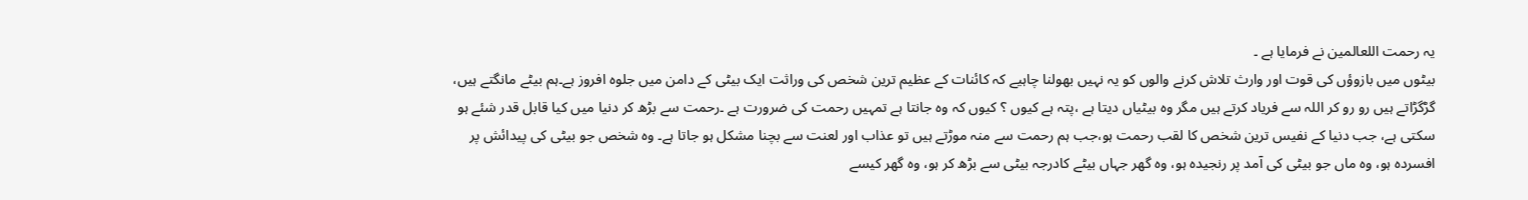یہ رحمت اللعالمین نے فرمایا ہے ۔
بیٹوں میں بازوؤں کی قوت اور وارث تلاش کرنے والوں کو یہ نہیں بھولنا چاہیے کہ کائنات کے عظیم ترین شخص کی وراثت ایک بیٹی کے دامن میں جلوہ افروز ہے۔ہم بیٹے مانگتے ہیں، گڑگڑاتے ہیں رو رو کر اللہ سے فریاد کرتے ہیں مگر وہ بیٹیاں دیتا ہے ،پتہ ہے کیوں ؟ کیوں کہ وہ جانتا ہے تمہیں رحمت کی ضرورت ہے ۔رحمت سے بڑھ کر دنیا میں کیا قابل قدر شئے ہو سکتی ہے، جب دنیا کے نفیس ترین شخص کا لقب رحمت ہو،جب ہم رحمت سے منہ موڑتے ہیں تو عذاب اور لعنت سے بچنا مشکل ہو جاتا ہے۔ وہ شخص جو بیٹی کی پیدائش پر افسردہ ہو، وہ ماں جو بیٹی کی آمد پر رنجیدہ ہو، وہ گھر جہاں بیٹے کادرجہ بیٹی سے بڑھ کر ہو، وہ گھر کیسے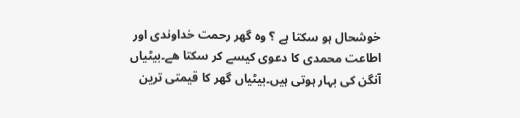خوشحال ہو سکتا ہے ؟ وہ گھر رحمت خداوندی اور اطاعت محمدی کا دعوی کیسے کر سکتا ھے۔بیٹیاں آنگن کی بہار ہوتی ہیں۔بیٹیاں گھر کا قیمتی ترین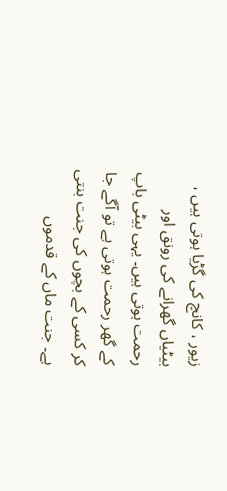زیور ، کانچ کی گڑیا ہوتی ہیں ، بیٹیاں گھرانے کی رونق اور رحمت ہوتی ہیں۔ یہی بیٹی باپ کے گھر رحمت ہوتی ہے تو آگے جا کر کسی کے بچوں کی جنت بنتی ہے۔ جنت ماں کے قدموں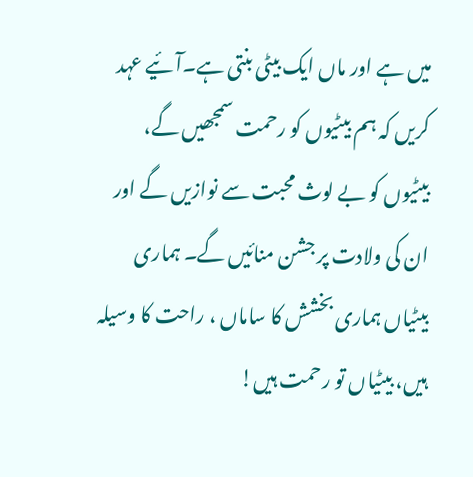میں ہے اور ماں ایک بیٹی بنتی ہے۔آئیے عہد کریں کہ ہم بیٹیوں کو رحمت سمجھیں گے، بیٹیوں کو بے لوث محبت سے نوازیں گے اور ان کی ولادت پر جشن منائیں گے۔ ہماری بیٹیاں ہماری بخشش کا ساماں ، راحت کا وسیلہ ہیں، بیٹیاں تو رحمت ہیں!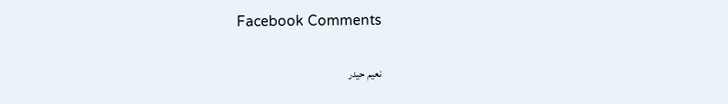Facebook Comments

نعیم حيدر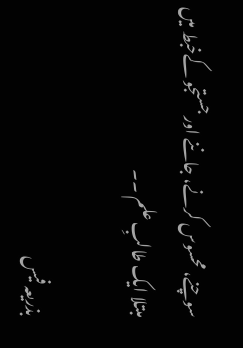سوچنے، محسوس کرنے، جاننے اور جستجو کےخبط میں مبتلا ایک طالبِ علم ۔۔

بذریعہ فیس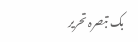بک تبصرہ تحریر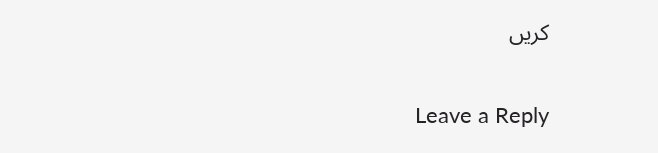کریں

Leave a Reply